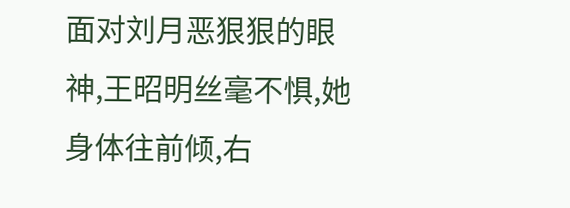面对刘月恶狠狠的眼神,王昭明丝毫不惧,她身体往前倾,右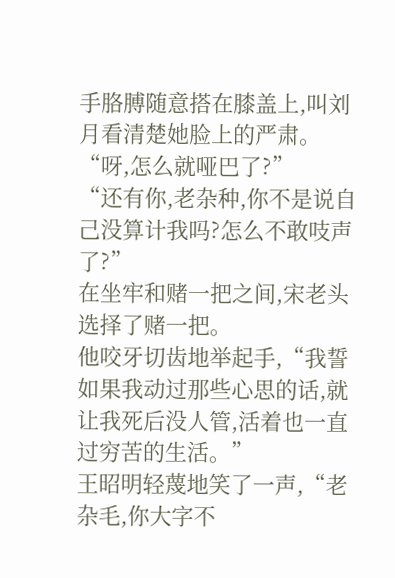手胳膊随意搭在膝盖上,叫刘月看清楚她脸上的严肃。
“呀,怎么就哑巴了?”
“还有你,老杂种,你不是说自己没算计我吗?怎么不敢吱声了?”
在坐牢和赌一把之间,宋老头选择了赌一把。
他咬牙切齿地举起手,“我誓如果我动过那些心思的话,就让我死后没人管,活着也一直过穷苦的生活。”
王昭明轻蔑地笑了一声,“老杂毛,你大字不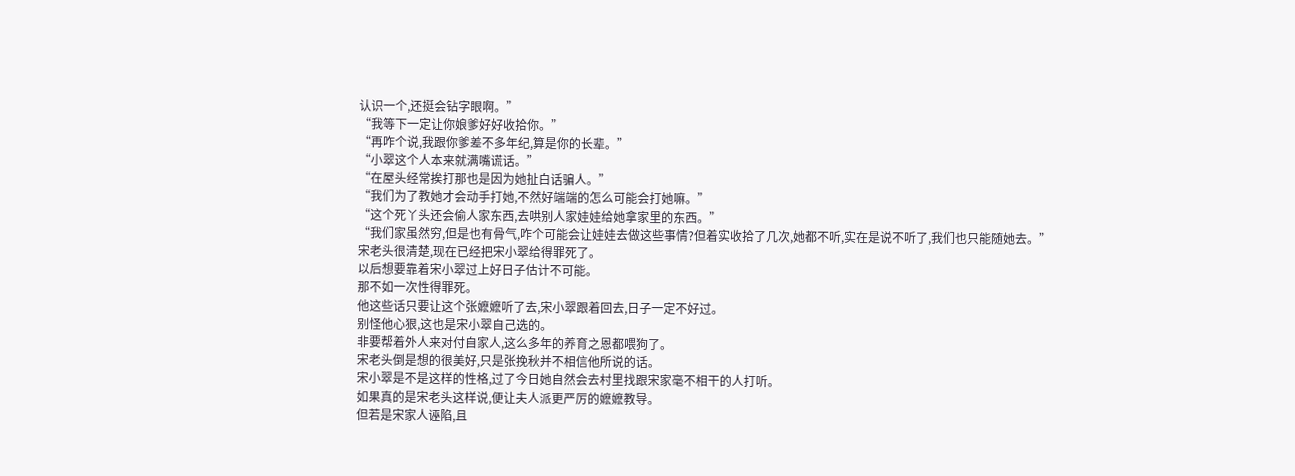认识一个,还挺会钻字眼啊。”
“我等下一定让你娘爹好好收拾你。”
“再咋个说,我跟你爹差不多年纪,算是你的长辈。”
“小翠这个人本来就满嘴谎话。”
“在屋头经常挨打那也是因为她扯白话骗人。”
“我们为了教她才会动手打她,不然好端端的怎么可能会打她嘛。”
“这个死丫头还会偷人家东西,去哄别人家娃娃给她拿家里的东西。”
“我们家虽然穷,但是也有骨气,咋个可能会让娃娃去做这些事情?但着实收拾了几次,她都不听,实在是说不听了,我们也只能随她去。”
宋老头很清楚,现在已经把宋小翠给得罪死了。
以后想要靠着宋小翠过上好日子估计不可能。
那不如一次性得罪死。
他这些话只要让这个张嬷嬷听了去,宋小翠跟着回去,日子一定不好过。
别怪他心狠,这也是宋小翠自己选的。
非要帮着外人来对付自家人,这么多年的养育之恩都喂狗了。
宋老头倒是想的很美好,只是张挽秋并不相信他所说的话。
宋小翠是不是这样的性格,过了今日她自然会去村里找跟宋家毫不相干的人打听。
如果真的是宋老头这样说,便让夫人派更严厉的嬷嬷教导。
但若是宋家人诬陷,且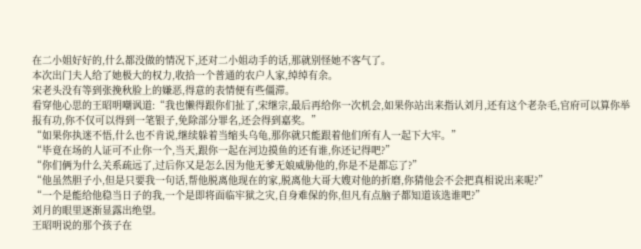在二小姐好好的,什么都没做的情况下,还对二小姐动手的话,那就别怪她不客气了。
本次出门夫人给了她极大的权力,收拾一个普通的农户人家,绰绰有余。
宋老头没有等到张挽秋脸上的嫌恶,得意的表情便有些僵滞。
看穿他心思的王昭明嘲讽道:“我也懒得跟你们扯了,宋继宗,最后再给你一次机会,如果你站出来指认刘月,还有这个老杂毛,官府可以算你举报有功,你不仅可以得到一笔银子,免除部分罪名,还会得到嘉奖。”
“如果你执迷不悟,什么也不肯说,继续躲着当缩头乌龟,那你就只能跟着他们所有人一起下大牢。”
“毕竟在场的人证可不止你一个,当天,跟你一起在河边摸鱼的还有谁,你还记得吧?”
“你们俩为什么关系疏远了,过后你又是怎么因为他无爹无娘威胁他的,你是不是都忘了?”
“他虽然胆子小,但是只要我一句话,帮他脱离他现在的家,脱离他大哥大嫂对他的折磨,你猜他会不会把真相说出来呢?”
“一个是能给他稳当日子的我,一个是即将面临牢狱之灾,自身难保的你,但凡有点脑子都知道该选谁吧?”
刘月的眼里逐渐显露出绝望。
王昭明说的那个孩子在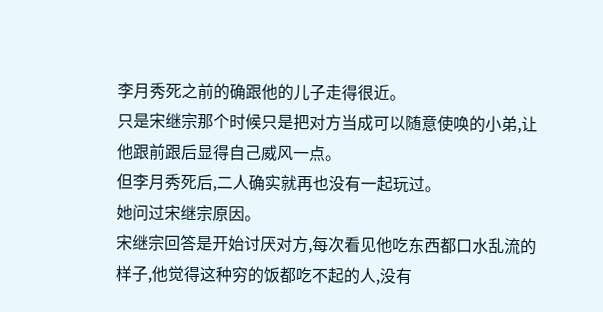李月秀死之前的确跟他的儿子走得很近。
只是宋继宗那个时候只是把对方当成可以随意使唤的小弟,让他跟前跟后显得自己威风一点。
但李月秀死后,二人确实就再也没有一起玩过。
她问过宋继宗原因。
宋继宗回答是开始讨厌对方,每次看见他吃东西都口水乱流的样子,他觉得这种穷的饭都吃不起的人,没有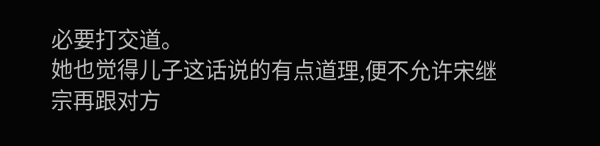必要打交道。
她也觉得儿子这话说的有点道理,便不允许宋继宗再跟对方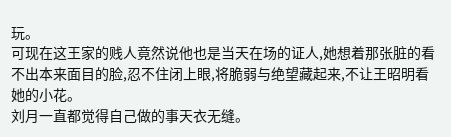玩。
可现在这王家的贱人竟然说他也是当天在场的证人,她想着那张脏的看不出本来面目的脸,忍不住闭上眼,将脆弱与绝望藏起来,不让王昭明看她的小花。
刘月一直都觉得自己做的事天衣无缝。